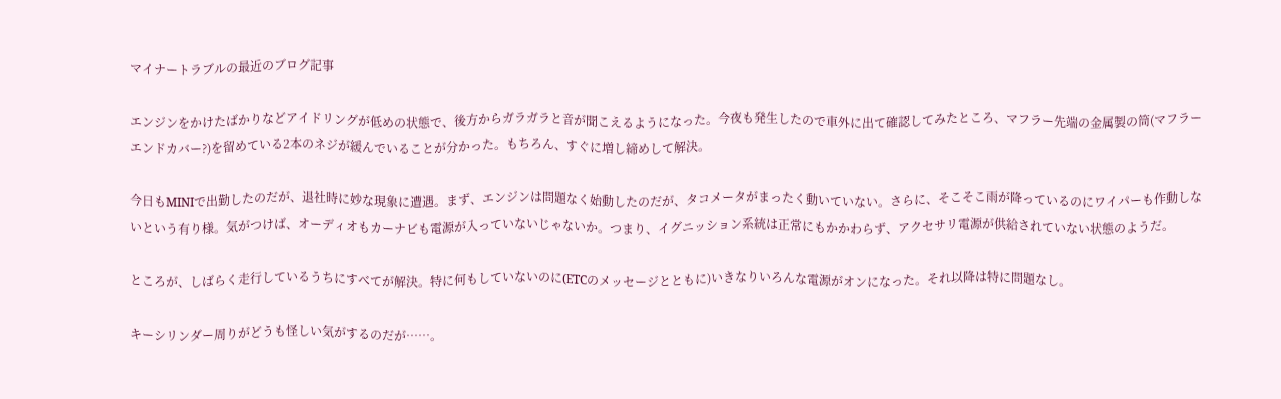マイナートラブルの最近のブログ記事

エンジンをかけたばかりなどアイドリングが低めの状態で、後方からガラガラと音が聞こえるようになった。今夜も発生したので車外に出て確認してみたところ、マフラー先端の金属製の筒(マフラーエンドカバー?)を留めている2本のネジが緩んでいることが分かった。もちろん、すぐに増し締めして解決。

今日もMINIで出勤したのだが、退社時に妙な現象に遭遇。まず、エンジンは問題なく始動したのだが、タコメータがまったく動いていない。さらに、そこそこ雨が降っているのにワイパーも作動しないという有り様。気がつけば、オーディオもカーナビも電源が入っていないじゃないか。つまり、イグニッション系統は正常にもかかわらず、アクセサリ電源が供給されていない状態のようだ。

ところが、しばらく走行しているうちにすべてが解決。特に何もしていないのに(ETCのメッセージとともに)いきなりいろんな電源がオンになった。それ以降は特に問題なし。

キーシリンダー周りがどうも怪しい気がするのだが……。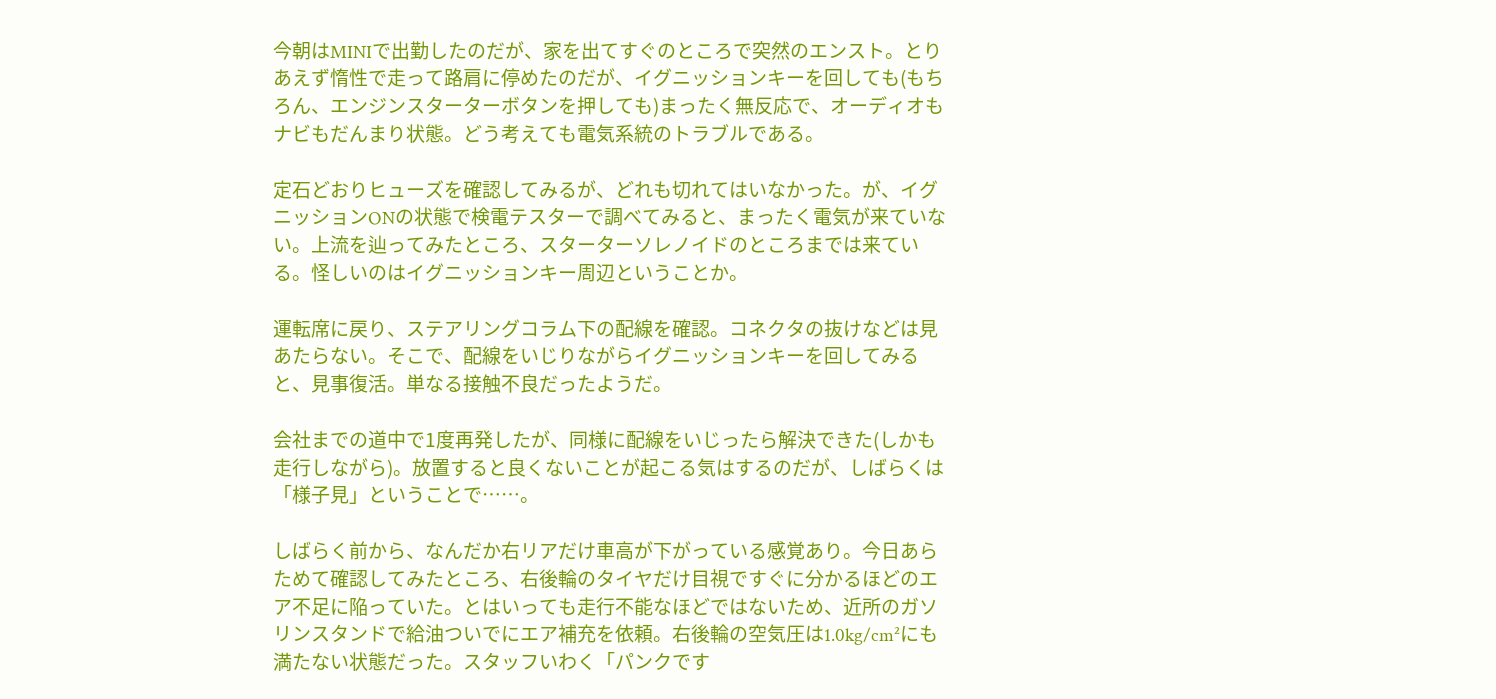今朝はMINIで出勤したのだが、家を出てすぐのところで突然のエンスト。とりあえず惰性で走って路肩に停めたのだが、イグニッションキーを回しても(もちろん、エンジンスターターボタンを押しても)まったく無反応で、オーディオもナビもだんまり状態。どう考えても電気系統のトラブルである。

定石どおりヒューズを確認してみるが、どれも切れてはいなかった。が、イグニッションONの状態で検電テスターで調べてみると、まったく電気が来ていない。上流を辿ってみたところ、スターターソレノイドのところまでは来ている。怪しいのはイグニッションキー周辺ということか。

運転席に戻り、ステアリングコラム下の配線を確認。コネクタの抜けなどは見あたらない。そこで、配線をいじりながらイグニッションキーを回してみると、見事復活。単なる接触不良だったようだ。

会社までの道中で1度再発したが、同様に配線をいじったら解決できた(しかも走行しながら)。放置すると良くないことが起こる気はするのだが、しばらくは「様子見」ということで……。

しばらく前から、なんだか右リアだけ車高が下がっている感覚あり。今日あらためて確認してみたところ、右後輪のタイヤだけ目視ですぐに分かるほどのエア不足に陥っていた。とはいっても走行不能なほどではないため、近所のガソリンスタンドで給油ついでにエア補充を依頼。右後輪の空気圧は1.0kg/cm²にも満たない状態だった。スタッフいわく「パンクです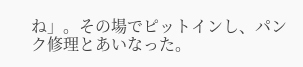ね」。その場でピットインし、パンク修理とあいなった。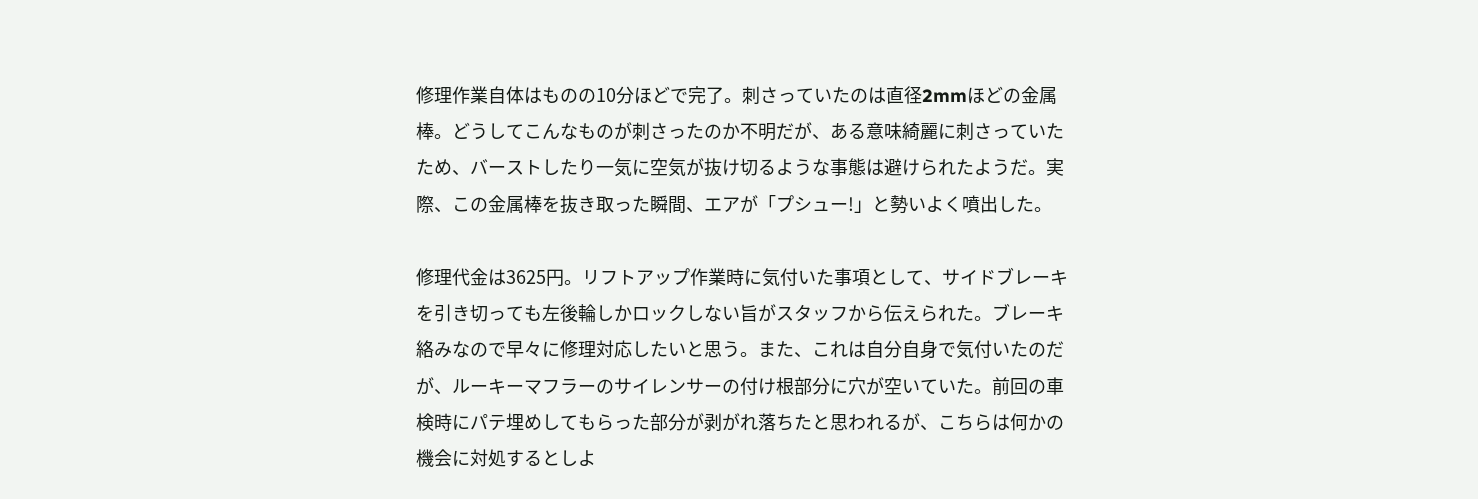修理作業自体はものの10分ほどで完了。刺さっていたのは直径2mmほどの金属棒。どうしてこんなものが刺さったのか不明だが、ある意味綺麗に刺さっていたため、バーストしたり一気に空気が抜け切るような事態は避けられたようだ。実際、この金属棒を抜き取った瞬間、エアが「プシュー!」と勢いよく噴出した。

修理代金は3625円。リフトアップ作業時に気付いた事項として、サイドブレーキを引き切っても左後輪しかロックしない旨がスタッフから伝えられた。ブレーキ絡みなので早々に修理対応したいと思う。また、これは自分自身で気付いたのだが、ルーキーマフラーのサイレンサーの付け根部分に穴が空いていた。前回の車検時にパテ埋めしてもらった部分が剥がれ落ちたと思われるが、こちらは何かの機会に対処するとしよ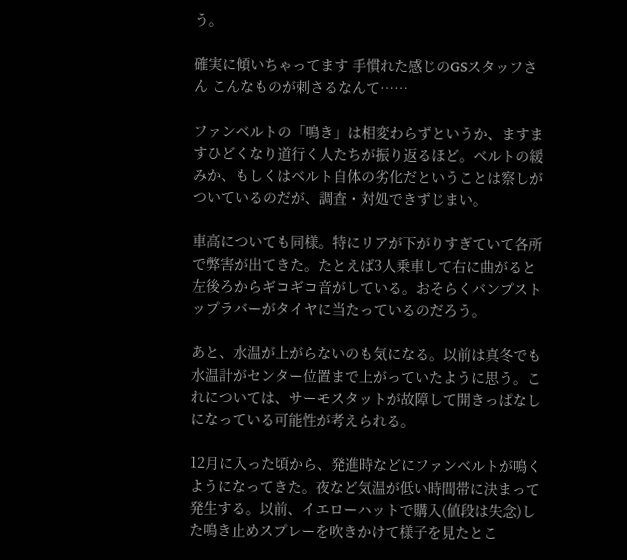う。

確実に傾いちゃってます 手慣れた感じのGSスタッフさん こんなものが刺さるなんて……

ファンベルトの「鳴き」は相変わらずというか、ますますひどくなり道行く人たちが振り返るほど。ベルトの緩みか、もしくはベルト自体の劣化だということは察しがついているのだが、調査・対処できずじまい。

車高についても同様。特にリアが下がりすぎていて各所で弊害が出てきた。たとえば3人乗車して右に曲がると左後ろからギコギコ音がしている。おそらくバンプストップラバーがタイヤに当たっているのだろう。

あと、水温が上がらないのも気になる。以前は真冬でも水温計がセンター位置まで上がっていたように思う。これについては、サーモスタットが故障して開きっぱなしになっている可能性が考えられる。

12月に入った頃から、発進時などにファンベルトが鳴くようになってきた。夜など気温が低い時間帯に決まって発生する。以前、イエローハットで購入(値段は失念)した鳴き止めスプレーを吹きかけて様子を見たとこ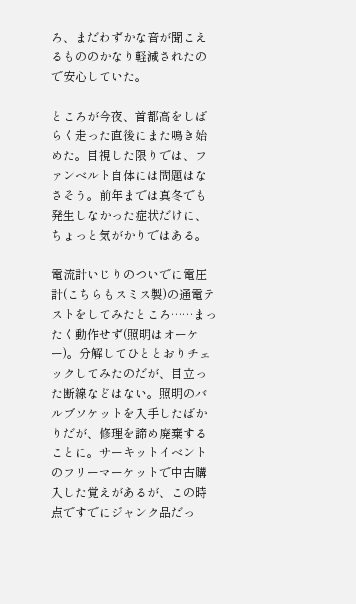ろ、まだわずかな音が聞こえるもののかなり軽減されたので安心していた。

ところが今夜、首都高をしばらく走った直後にまた鳴き始めた。目視した限りでは、ファンベルト自体には問題はなさそう。前年までは真冬でも発生しなかった症状だけに、ちょっと気がかりではある。

電流計いじりのついでに電圧計(こちらもスミス製)の通電テストをしてみたところ……まったく動作せず(照明はオーケー)。分解してひととおりチェックしてみたのだが、目立った断線などはない。照明のバルブソケットを入手したばかりだが、修理を諦め廃棄することに。サーキットイベントのフリーマーケットで中古購入した覚えがあるが、この時点ですでにジャンク品だっ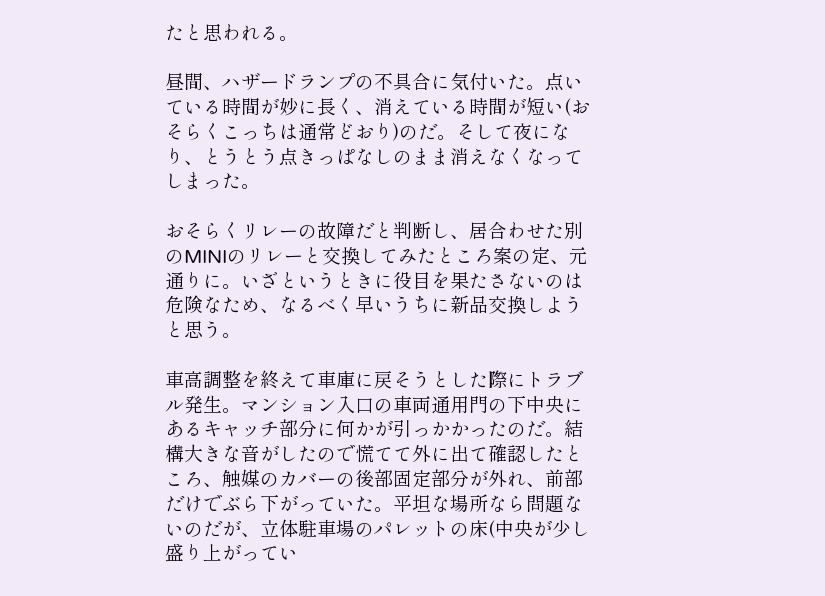たと思われる。

昼間、ハザードランプの不具合に気付いた。点いている時間が妙に長く、消えている時間が短い(おそらくこっちは通常どおり)のだ。そして夜になり、とうとう点きっぱなしのまま消えなくなってしまった。

おそらくリレーの故障だと判断し、居合わせた別のMINIのリレーと交換してみたところ案の定、元通りに。いざというときに役目を果たさないのは危険なため、なるべく早いうちに新品交換しようと思う。

車高調整を終えて車庫に戻そうとした際にトラブル発生。マンション入口の車両通用門の下中央にあるキャッチ部分に何かが引っかかったのだ。結構大きな音がしたので慌てて外に出て確認したところ、触媒のカバーの後部固定部分が外れ、前部だけでぶら下がっていた。平坦な場所なら問題ないのだが、立体駐車場のパレットの床(中央が少し盛り上がってい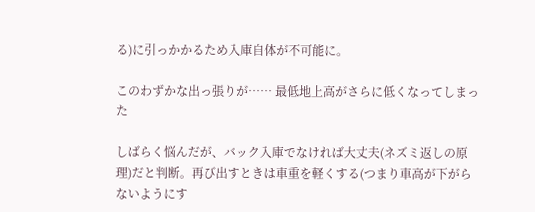る)に引っかかるため入庫自体が不可能に。

このわずかな出っ張りが…… 最低地上高がさらに低くなってしまった

しばらく悩んだが、バック入庫でなければ大丈夫(ネズミ返しの原理)だと判断。再び出すときは車重を軽くする(つまり車高が下がらないようにす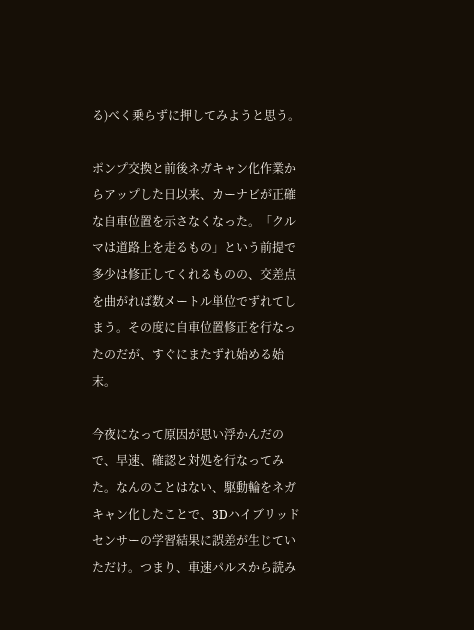る)べく乗らずに押してみようと思う。

ポンプ交換と前後ネガキャン化作業からアップした日以来、カーナビが正確な自車位置を示さなくなった。「クルマは道路上を走るもの」という前提で多少は修正してくれるものの、交差点を曲がれば数メートル単位でずれてしまう。その度に自車位置修正を行なったのだが、すぐにまたずれ始める始末。

今夜になって原因が思い浮かんだので、早速、確認と対処を行なってみた。なんのことはない、駆動輪をネガキャン化したことで、3Dハイブリッドセンサーの学習結果に誤差が生じていただけ。つまり、車速パルスから読み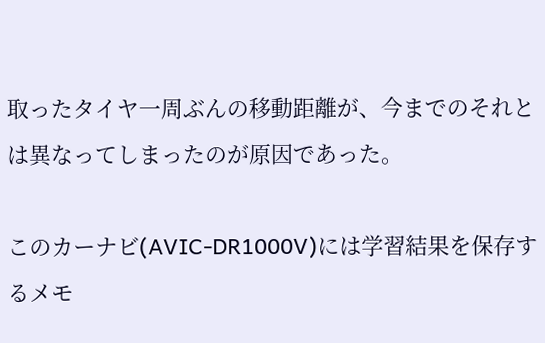取ったタイヤ一周ぶんの移動距離が、今までのそれとは異なってしまったのが原因であった。

このカーナビ(AVIC-DR1000V)には学習結果を保存するメモ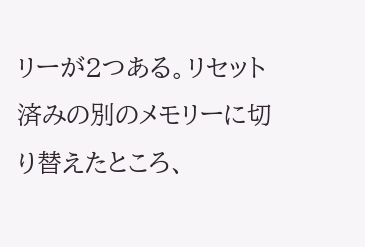リーが2つある。リセット済みの別のメモリーに切り替えたところ、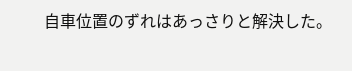自車位置のずれはあっさりと解決した。